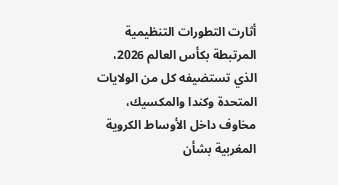أثارت التطورات التنظيمية المرتبطة بكأس العالم 2026، الذي تستضيفه كل من الولايات المتحدة وكندا والمكسيك، مخاوف داخل الأوساط الكروية المغربية بشأن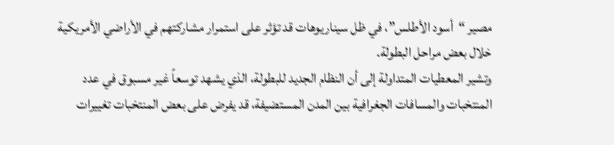مصير “أسود الأطلس”، في ظل سيناريوهات قد تؤثر على استمرار مشاركتهم في الأراضي الأمريكية خلال بعض مراحل البطولة.
وتشير المعطيات المتداولة إلى أن النظام الجديد للبطولة، الذي يشهد توسعاً غير مسبوق في عدد المنتخبات والمسافات الجغرافية بين المدن المستضيفة، قد يفرض على بعض المنتخبات تغييرات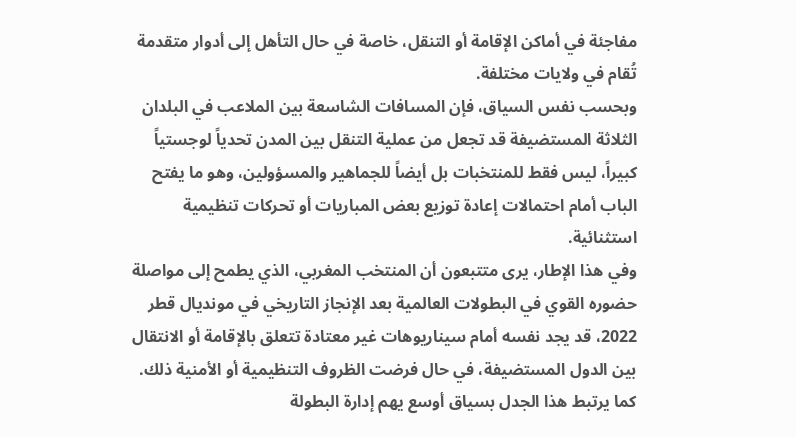مفاجئة في أماكن الإقامة أو التنقل، خاصة في حال التأهل إلى أدوار متقدمة تُقام في ولايات مختلفة.
وبحسب نفس السياق، فإن المسافات الشاسعة بين الملاعب في البلدان الثلاثة المستضيفة قد تجعل من عملية التنقل بين المدن تحدياً لوجستياً كبيراً، ليس فقط للمنتخبات بل أيضاً للجماهير والمسؤولين، وهو ما يفتح الباب أمام احتمالات إعادة توزيع بعض المباريات أو تحركات تنظيمية استثنائية.
وفي هذا الإطار، يرى متتبعون أن المنتخب المغربي، الذي يطمح إلى مواصلة حضوره القوي في البطولات العالمية بعد الإنجاز التاريخي في مونديال قطر 2022، قد يجد نفسه أمام سيناريوهات غير معتادة تتعلق بالإقامة أو الانتقال بين الدول المستضيفة، في حال فرضت الظروف التنظيمية أو الأمنية ذلك.
كما يرتبط هذا الجدل بسياق أوسع يهم إدارة البطولة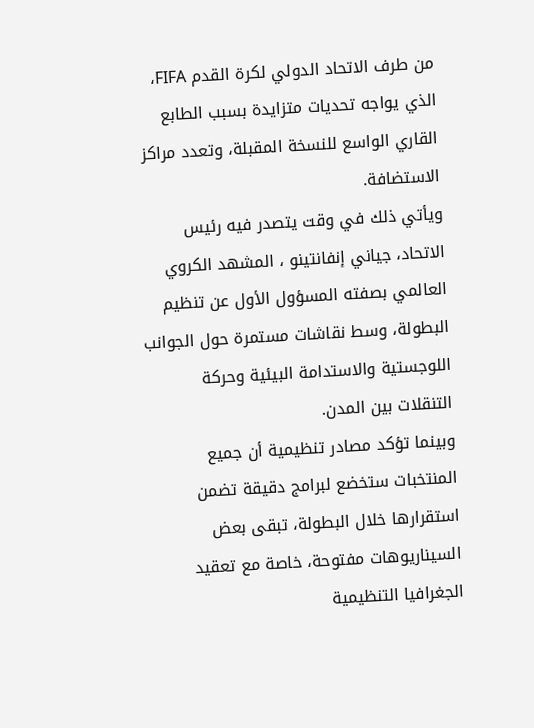من طرف الاتحاد الدولي لكرة القدم FIFA، الذي يواجه تحديات متزايدة بسبب الطابع القاري الواسع للنسخة المقبلة، وتعدد مراكز الاستضافة.
ويأتي ذلك في وقت يتصدر فيه رئيس الاتحاد، جياني إنفانتينو ، المشهد الكروي العالمي بصفته المسؤول الأول عن تنظيم البطولة، وسط نقاشات مستمرة حول الجوانب اللوجستية والاستدامة البيئية وحركة التنقلات بين المدن.
وبينما تؤكد مصادر تنظيمية أن جميع المنتخبات ستخضع لبرامج دقيقة تضمن استقرارها خلال البطولة، تبقى بعض السيناريوهات مفتوحة، خاصة مع تعقيد الجغرافيا التنظيمية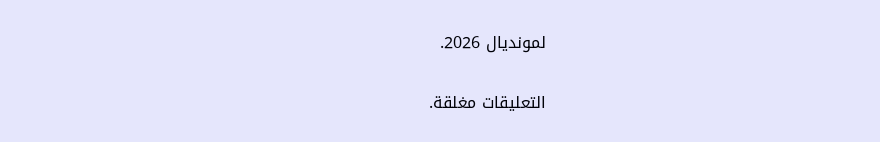لمونديال 2026.

التعليقات مغلقة.